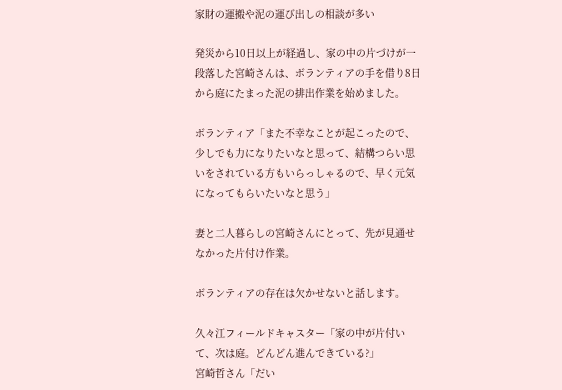家財の運搬や泥の運び出しの相談が多い

発災から10日以上が経過し、家の中の片づけが一段落した宮崎さんは、ボランティアの手を借り8日から庭にたまった泥の排出作業を始めました。

ボランティア「また不幸なことが起こったので、少しでも力になりたいなと思って、結構つらい思いをされている方もいらっしゃるので、早く元気になってもらいたいなと思う」

妻と二人暮らしの宮崎さんにとって、先が見通せなかった片付け作業。

ボランティアの存在は欠かせないと話します。

久々江フィールドキャスター「家の中が片付いて、次は庭。どんどん進んできている?」
宮崎哲さん「だい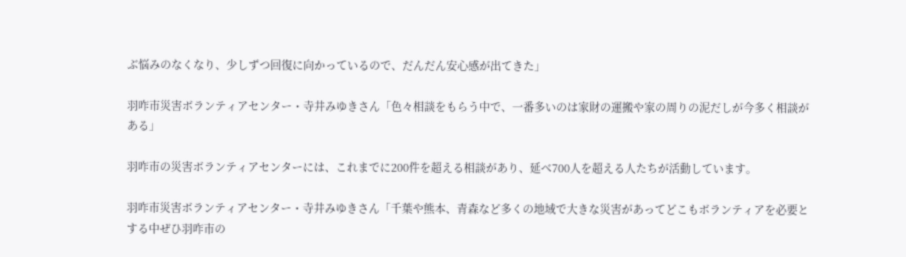ぶ悩みのなくなり、少しずつ回復に向かっているので、だんだん安心感が出てきた」

羽咋市災害ボランティアセンター・寺井みゆきさん「色々相談をもらう中で、一番多いのは家財の運搬や家の周りの泥だしが今多く相談がある」

羽咋市の災害ボランティアセンターには、これまでに200件を超える相談があり、延べ700人を超える人たちが活動しています。

羽咋市災害ボランティアセンター・寺井みゆきさん「千葉や熊本、青森など多くの地域で大きな災害があってどこもボランティアを必要とする中ぜひ羽咋市の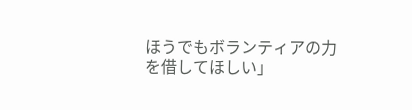ほうでもボランティアの力を借してほしい」